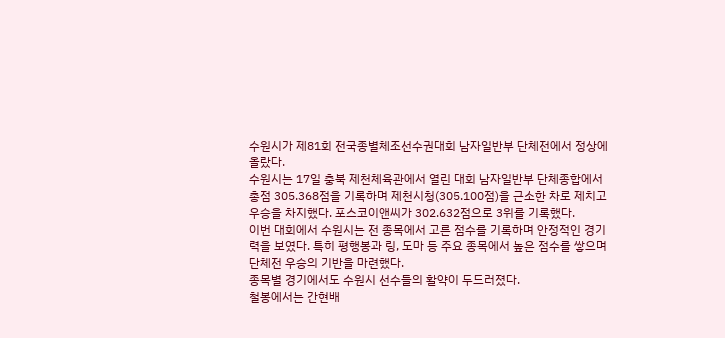수원시가 제81회 전국종별체조선수권대회 남자일반부 단체전에서 정상에 올랐다.
수원시는 17일 충북 제천체육관에서 열린 대회 남자일반부 단체종합에서 총점 305.368점을 기록하며 제천시청(305.100점)을 근소한 차로 제치고 우승을 차지했다. 포스코이앤씨가 302.632점으로 3위를 기록했다.
이번 대회에서 수원시는 전 종목에서 고른 점수를 기록하며 안정적인 경기력을 보였다. 특히 평행봉과 링, 도마 등 주요 종목에서 높은 점수를 쌓으며 단체전 우승의 기반을 마련했다.
종목별 경기에서도 수원시 선수들의 활약이 두드러졌다.
철봉에서는 간현배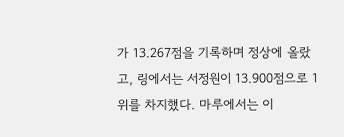가 13.267점을 기록하며 정상에 올랐고, 링에서는 서정원이 13.900점으로 1위를 차지했다. 마루에서는 이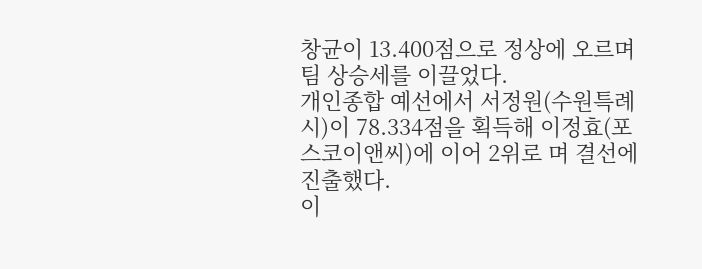창균이 13.400점으로 정상에 오르며 팀 상승세를 이끌었다.
개인종합 예선에서 서정원(수원특례시)이 78.334점을 획득해 이정효(포스코이앤씨)에 이어 2위로 며 결선에 진출했다.
이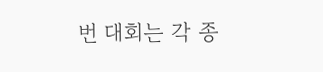번 대회는 각 종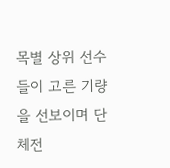목별 상위 선수들이 고른 기량을 선보이며 단체전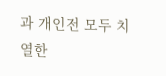과 개인전 모두 치열한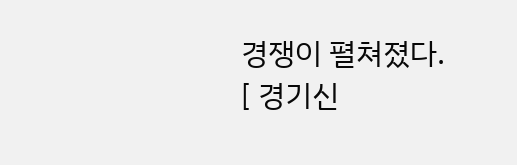경쟁이 펼쳐졌다.
[ 경기신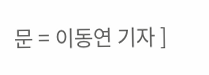문 = 이동연 기자 ]